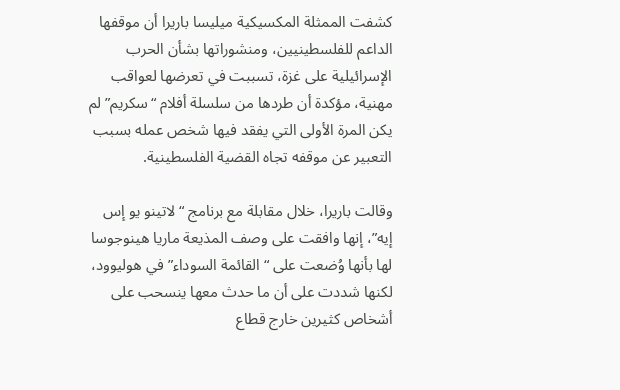كشفت الممثلة المكسيكية ميليسا باريرا أن موقفها الداعم للفلسطينيين، ومنشوراتها بشأن الحرب الإسرائيلية على غزة، تسببت في تعرضها لعواقب مهنية، مؤكدة أن طردها من سلسلة أفلام “سكريم” لم يكن المرة الأولى التي يفقد فيها شخص عمله بسبب التعبير عن موقفه تجاه القضية الفلسطينية.

وقالت باريرا، خلال مقابلة مع برنامج “لاتينو يو إس إيه”، إنها وافقت على وصف المذيعة ماريا هينوجوسا لها بأنها وُضعت على “القائمة السوداء” في هوليوود، لكنها شددت على أن ما حدث معها ينسحب على أشخاص كثيرين خارج قطاع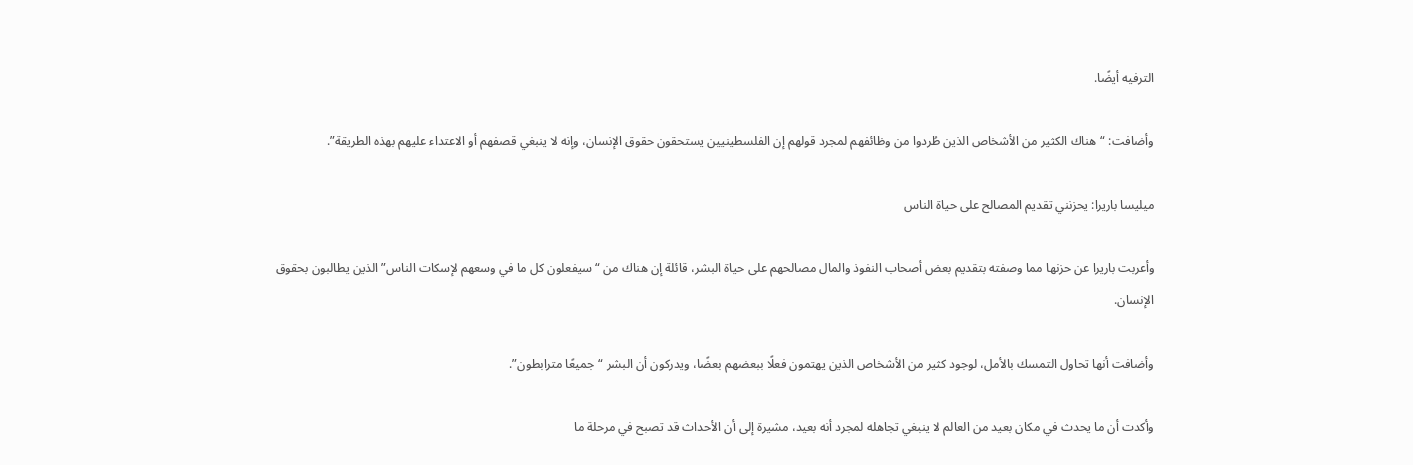الترفيه أيضًا.

وأضافت: “هناك الكثير من الأشخاص الذين طُردوا من وظائفهم لمجرد قولهم إن الفلسطينيين يستحقون حقوق الإنسان، وإنه لا ينبغي قصفهم أو الاعتداء عليهم بهذه الطريقة”.

ميليسا باريرا: يحزنني تقديم المصالح على حياة الناس

وأعربت باريرا عن حزنها مما وصفته بتقديم بعض أصحاب النفوذ والمال مصالحهم على حياة البشر، قائلة إن هناك من “سيفعلون كل ما في وسعهم لإسكات الناس” الذين يطالبون بحقوق الإنسان.

وأضافت أنها تحاول التمسك بالأمل، لوجود كثير من الأشخاص الذين يهتمون فعلًا ببعضهم بعضًا، ويدركون أن البشر “جميعًا مترابطون”.

وأكدت أن ما يحدث في مكان بعيد من العالم لا ينبغي تجاهله لمجرد أنه بعيد، مشيرة إلى أن الأحداث قد تصبح في مرحلة ما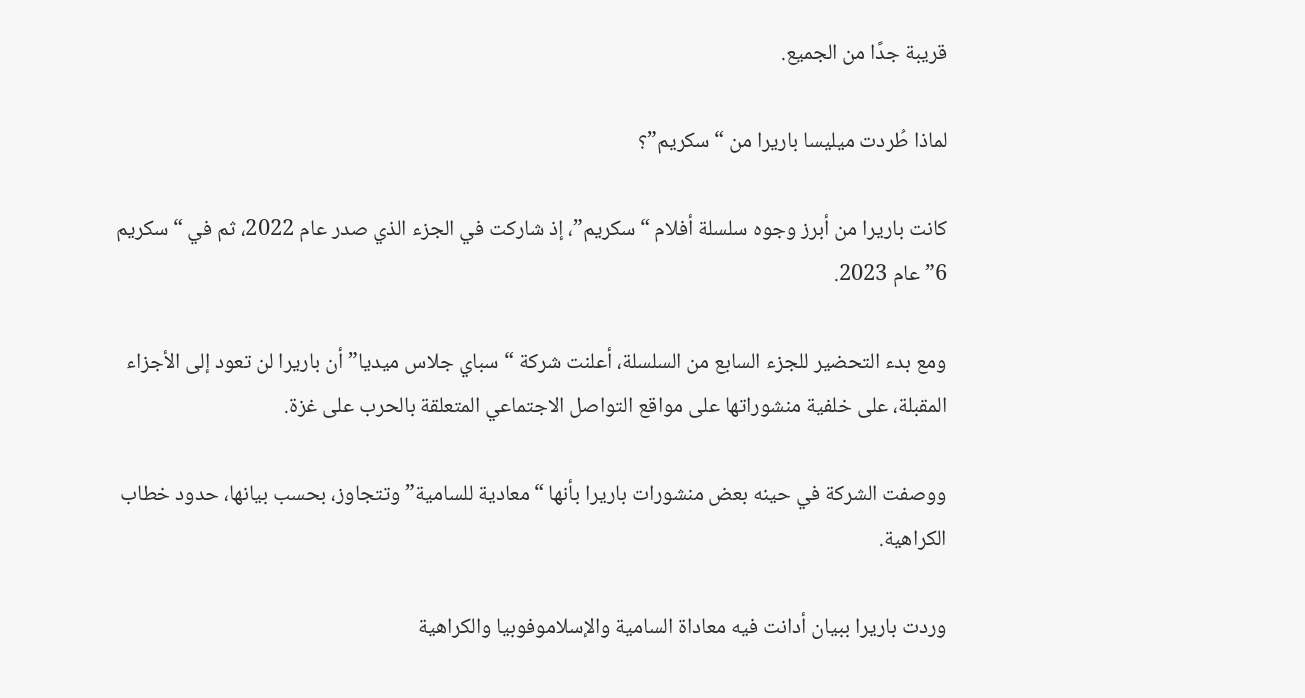قريبة جدًا من الجميع.

لماذا طُردت ميليسا باريرا من “سكريم”؟

كانت باريرا من أبرز وجوه سلسلة أفلام “سكريم”، إذ شاركت في الجزء الذي صدر عام 2022، ثم في “سكريم 6” عام 2023.

ومع بدء التحضير للجزء السابع من السلسلة، أعلنت شركة “سباي جلاس ميديا” أن باريرا لن تعود إلى الأجزاء المقبلة، على خلفية منشوراتها على مواقع التواصل الاجتماعي المتعلقة بالحرب على غزة.

ووصفت الشركة في حينه بعض منشورات باريرا بأنها “معادية للسامية” وتتجاوز، بحسب بيانها، حدود خطاب الكراهية.

وردت باريرا ببيان أدانت فيه معاداة السامية والإسلاموفوبيا والكراهية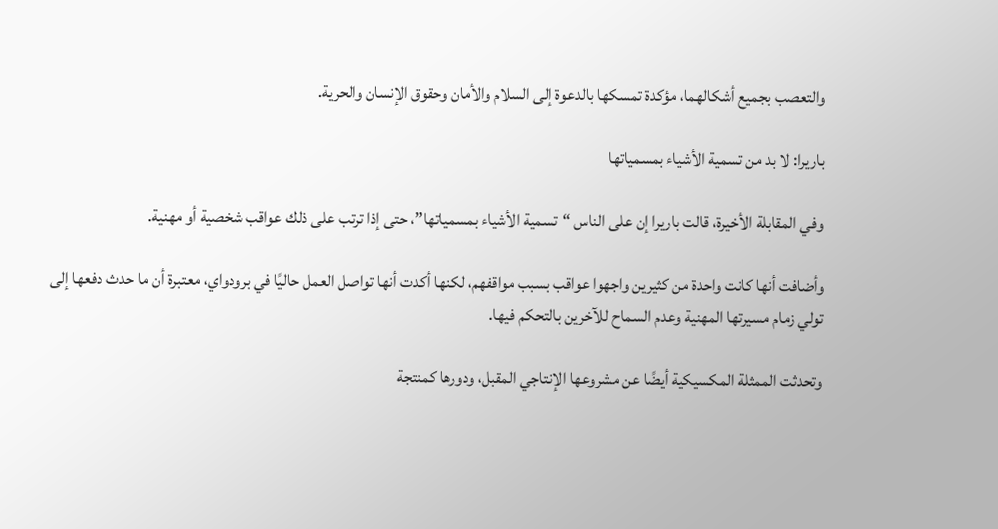والتعصب بجميع أشكالهما، مؤكدة تمسكها بالدعوة إلى السلام والأمان وحقوق الإنسان والحرية.

باريرا: لا بد من تسمية الأشياء بمسمياتها

وفي المقابلة الأخيرة، قالت باريرا إن على الناس “تسمية الأشياء بمسمياتها”، حتى إذا ترتب على ذلك عواقب شخصية أو مهنية.

وأضافت أنها كانت واحدة من كثيرين واجهوا عواقب بسبب مواقفهم، لكنها أكدت أنها تواصل العمل حاليًا في برودواي، معتبرة أن ما حدث دفعها إلى تولي زمام مسيرتها المهنية وعدم السماح للآخرين بالتحكم فيها.

وتحدثت الممثلة المكسيكية أيضًا عن مشروعها الإنتاجي المقبل، ودورها كمنتجة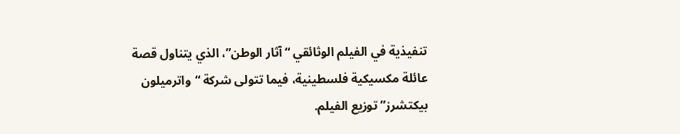تنفيذية في الفيلم الوثائقي “آثار الوطن”، الذي يتناول قصة عائلة مكسيكية فلسطينية، فيما تتولى شركة “واترميلون بيكتشرز” توزيع الفيلم.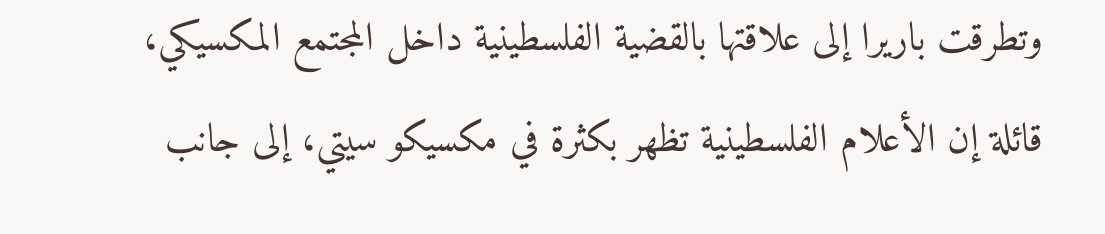وتطرقت باريرا إلى علاقتها بالقضية الفلسطينية داخل المجتمع المكسيكي، قائلة إن الأعلام الفلسطينية تظهر بكثرة في مكسيكو سيتي، إلى جانب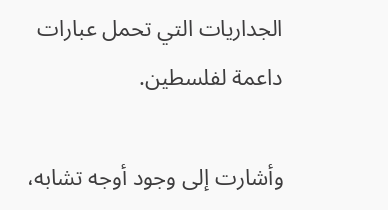الجداريات التي تحمل عبارات داعمة لفلسطين.

وأشارت إلى وجود أوجه تشابه،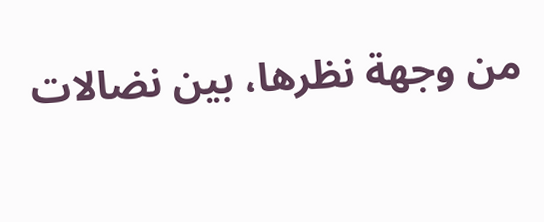من وجهة نظرها، بين نضالات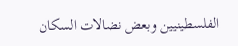الفلسطينيين وبعض نضالات السكان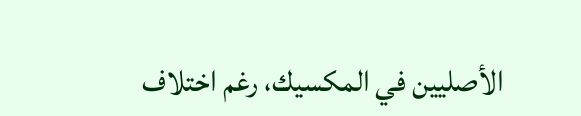الأصليين في المكسيك، رغم اختلاف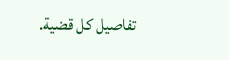تفاصيل كل قضية.